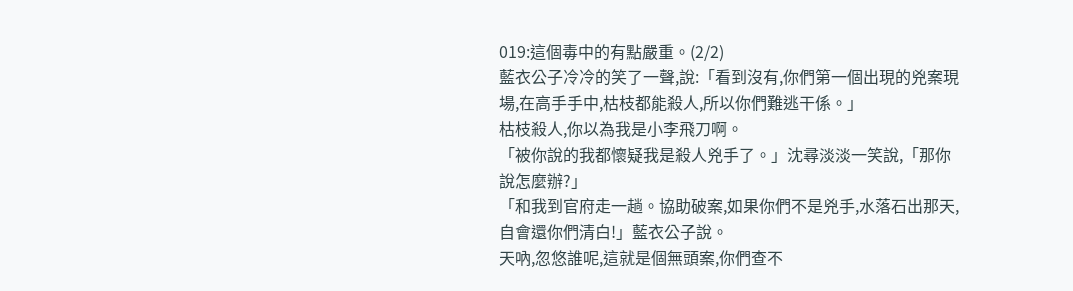019:這個毒中的有點嚴重。(2/2)
藍衣公子冷冷的笑了一聲,說:「看到沒有,你們第一個出現的兇案現場,在高手手中,枯枝都能殺人,所以你們難逃干係。」
枯枝殺人,你以為我是小李飛刀啊。
「被你說的我都懷疑我是殺人兇手了。」沈尋淡淡一笑說,「那你說怎麼辦?」
「和我到官府走一趟。協助破案,如果你們不是兇手,水落石出那天,自會還你們清白!」藍衣公子說。
天吶,忽悠誰呢,這就是個無頭案,你們查不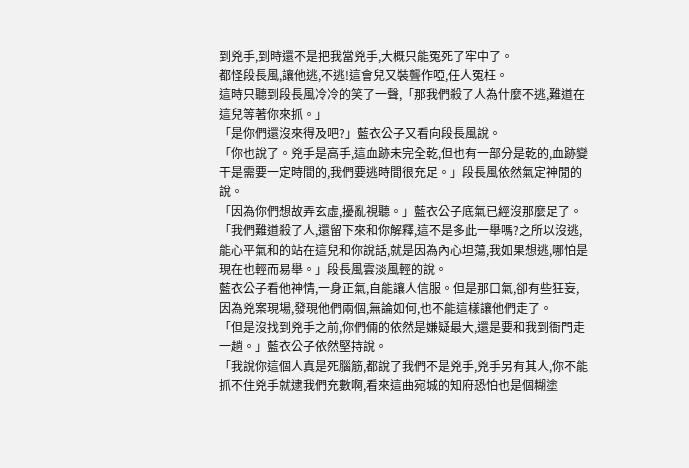到兇手,到時還不是把我當兇手,大概只能冤死了牢中了。
都怪段長風,讓他逃,不逃!這會兒又裝聾作啞,任人冤枉。
這時只聽到段長風冷冷的笑了一聲,「那我們殺了人為什麼不逃,難道在這兒等著你來抓。」
「是你們還沒來得及吧?」藍衣公子又看向段長風說。
「你也說了。兇手是高手,這血跡未完全乾,但也有一部分是乾的,血跡變干是需要一定時間的,我們要逃時間很充足。」段長風依然氣定神閒的說。
「因為你們想故弄玄虛,擾亂視聽。」藍衣公子底氣已經沒那麼足了。
「我們難道殺了人,還留下來和你解釋,這不是多此一舉嗎?之所以沒逃,能心平氣和的站在這兒和你說話,就是因為內心坦蕩,我如果想逃,哪怕是現在也輕而易舉。」段長風雲淡風輕的說。
藍衣公子看他神情,一身正氣,自能讓人信服。但是那口氣,卻有些狂妄,因為兇案現場,發現他們兩個,無論如何,也不能這樣讓他們走了。
「但是沒找到兇手之前,你們倆的依然是嫌疑最大,還是要和我到衙門走一趟。」藍衣公子依然堅持說。
「我說你這個人真是死腦筋,都說了我們不是兇手,兇手另有其人,你不能抓不住兇手就逮我們充數啊,看來這曲宛城的知府恐怕也是個糊塗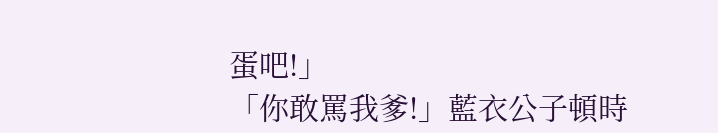蛋吧!」
「你敢罵我爹!」藍衣公子頓時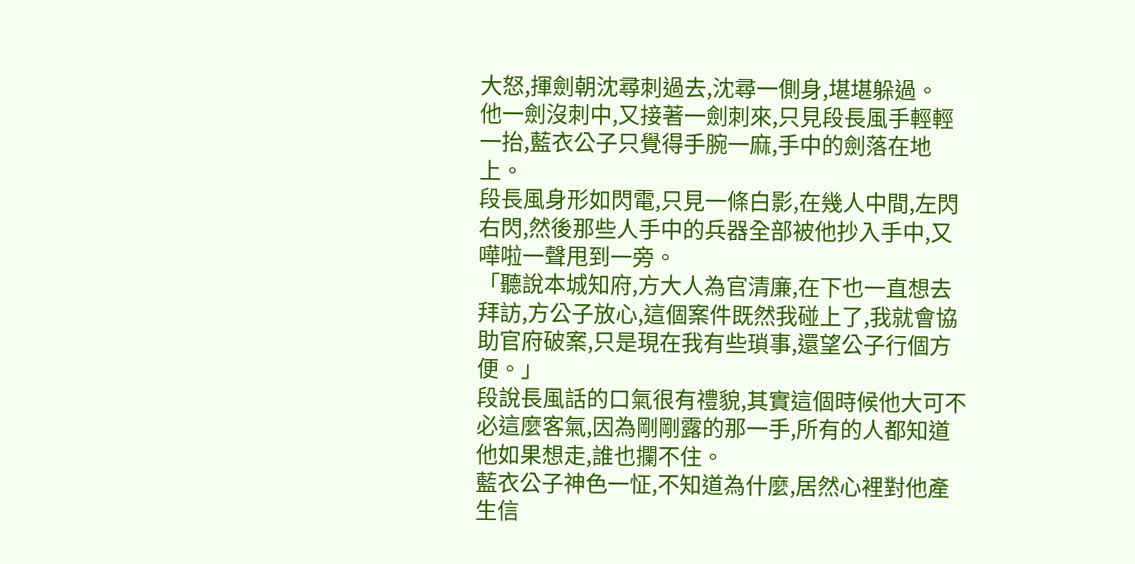大怒,揮劍朝沈尋刺過去,沈尋一側身,堪堪躲過。
他一劍沒刺中,又接著一劍刺來,只見段長風手輕輕一抬,藍衣公子只覺得手腕一麻,手中的劍落在地上。
段長風身形如閃電,只見一條白影,在幾人中間,左閃右閃,然後那些人手中的兵器全部被他抄入手中,又嘩啦一聲甩到一旁。
「聽說本城知府,方大人為官清廉,在下也一直想去拜訪,方公子放心,這個案件既然我碰上了,我就會協助官府破案,只是現在我有些瑣事,還望公子行個方便。」
段說長風話的口氣很有禮貌,其實這個時候他大可不必這麼客氣,因為剛剛露的那一手,所有的人都知道他如果想走,誰也攔不住。
藍衣公子神色一怔,不知道為什麼,居然心裡對他產生信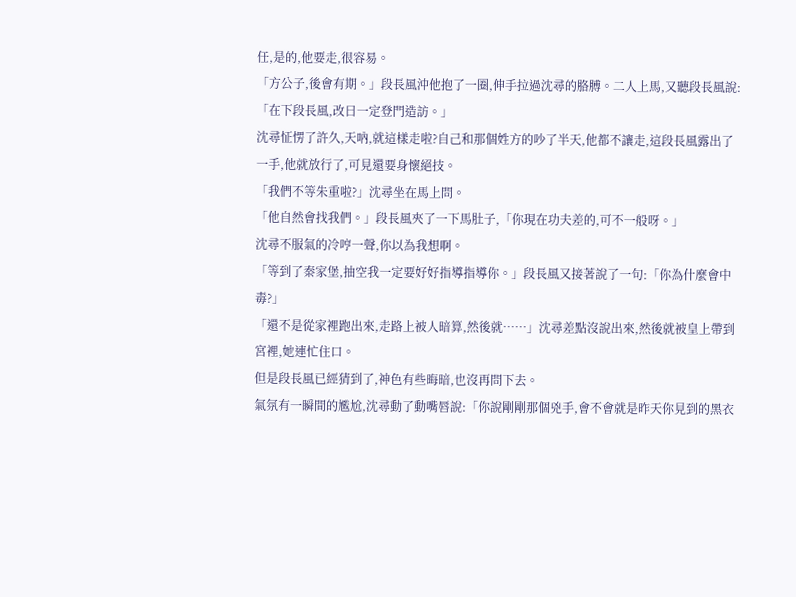任,是的,他要走,很容易。
「方公子,後會有期。」段長風沖他抱了一圈,伸手拉過沈尋的胳膊。二人上馬,又聽段長風說:「在下段長風,改日一定登門造訪。」
沈尋怔愣了許久,天吶,就這樣走啦?自己和那個姓方的吵了半天,他都不讓走,這段長風露出了一手,他就放行了,可見還要身懷絕技。
「我們不等朱重啦?」沈尋坐在馬上問。
「他自然會找我們。」段長風夾了一下馬肚子,「你現在功夫差的,可不一般呀。」
沈尋不服氣的冷哼一聲,你以為我想啊。
「等到了秦家堡,抽空我一定要好好指導指導你。」段長風又接著說了一句:「你為什麼會中毒?」
「還不是從家裡跑出來,走路上被人暗算,然後就……」沈尋差點沒說出來,然後就被皇上帶到宮裡,她連忙住口。
但是段長風已經猜到了,神色有些晦暗,也沒再問下去。
氣氛有一瞬間的尷尬,沈尋動了動嘴唇說:「你說剛剛那個兇手,會不會就是昨天你見到的黑衣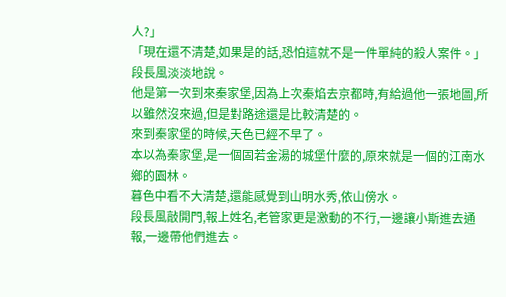人?」
「現在還不清楚,如果是的話,恐怕這就不是一件單純的殺人案件。」段長風淡淡地說。
他是第一次到來秦家堡,因為上次秦焰去京都時,有給過他一張地圖,所以雖然沒來過,但是對路途還是比較清楚的。
來到秦家堡的時候,天色已經不早了。
本以為秦家堡,是一個固若金湯的城堡什麼的,原來就是一個的江南水鄉的園林。
暮色中看不大清楚,還能感覺到山明水秀,依山傍水。
段長風敲開門,報上姓名,老管家更是激動的不行,一邊讓小斯進去通報,一邊帶他們進去。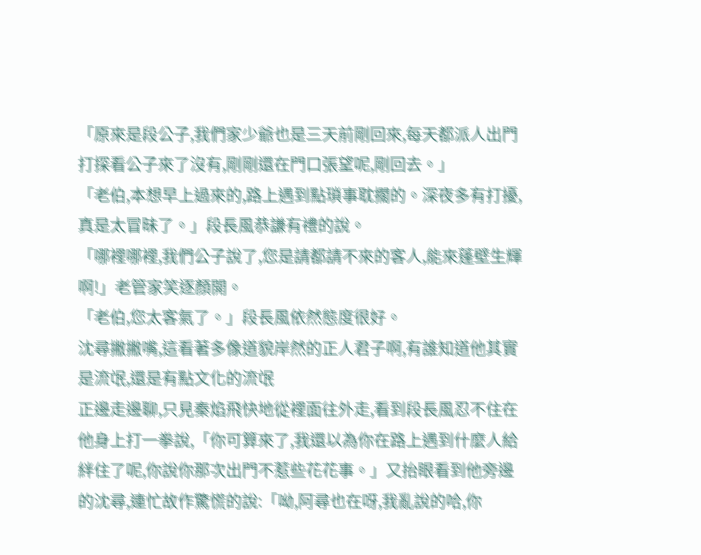「原來是段公子,我們家少爺也是三天前剛回來,每天都派人出門打探看公子來了沒有,剛剛還在門口張望呢,剛回去。」
「老伯,本想早上過來的,路上遇到點瑣事耽擱的。深夜多有打擾,真是太冒昧了。」段長風恭謙有禮的說。
「哪裡哪裡,我們公子說了,您是請都請不來的客人,能來蓬壁生輝啊!」老管家笑逐顏開。
「老伯,您太客氣了。」段長風依然態度很好。
沈尋撇撇嘴,這看著多像道貌岸然的正人君子啊,有誰知道他其實是流氓,還是有點文化的流氓
正邊走邊聊,只見秦焰飛快地從裡面往外走,看到段長風忍不住在他身上打一拳說,「你可算來了,我還以為你在路上遇到什麼人給絆住了呢,你說你那次出門不惹些花花事。」又抬眼看到他旁邊的沈尋,連忙故作驚慌的說:「呦,阿尋也在呀,我亂說的哈,你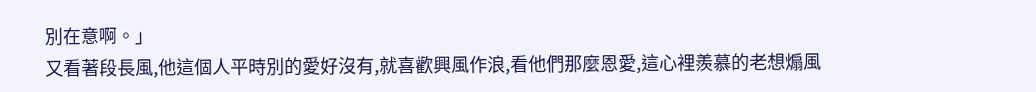別在意啊。」
又看著段長風,他這個人平時別的愛好沒有,就喜歡興風作浪,看他們那麼恩愛,這心裡羨慕的老想煽風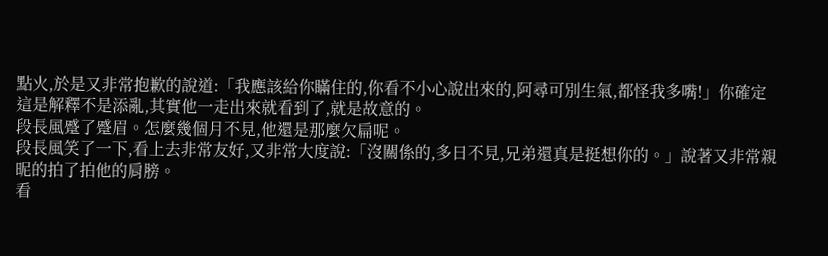點火,於是又非常抱歉的說道:「我應該給你瞞住的,你看不小心說出來的,阿尋可別生氣,都怪我多嘴!」你確定這是解釋不是添亂,其實他一走出來就看到了,就是故意的。
段長風蹙了蹙眉。怎麼幾個月不見,他還是那麼欠扁呢。
段長風笑了一下,看上去非常友好,又非常大度說:「沒關係的,多日不見,兄弟還真是挺想你的。」說著又非常親昵的拍了拍他的肩膀。
看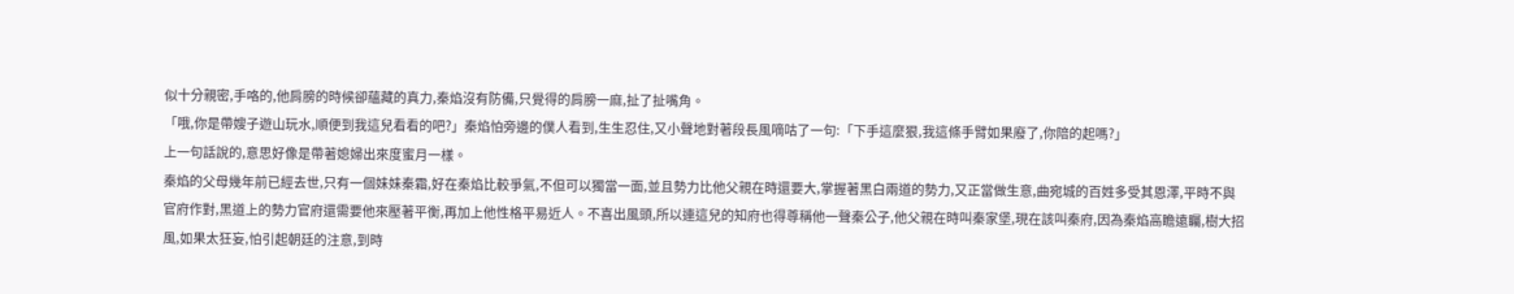似十分親密,手咯的,他肩膀的時候卻蘊藏的真力,秦焰沒有防備,只覺得的肩膀一麻,扯了扯嘴角。
「哦,你是帶嫂子遊山玩水,順便到我這兒看看的吧?」秦焰怕旁邊的僕人看到,生生忍住,又小聲地對著段長風嘀咕了一句:「下手這麼狠,我這條手臂如果廢了,你陪的起嗎?」
上一句話說的,意思好像是帶著媳婦出來度蜜月一樣。
秦焰的父母幾年前已經去世,只有一個妹妹秦霜,好在秦焰比較爭氣,不但可以獨當一面,並且勢力比他父親在時還要大,掌握著黑白兩道的勢力,又正當做生意,曲宛城的百姓多受其恩澤,平時不與官府作對,黑道上的勢力官府還需要他來壓著平衡,再加上他性格平易近人。不喜出風頭,所以連這兒的知府也得尊稱他一聲秦公子,他父親在時叫秦家堡,現在該叫秦府,因為秦焰高瞻遠矚,樹大招風,如果太狂妄,怕引起朝廷的注意,到時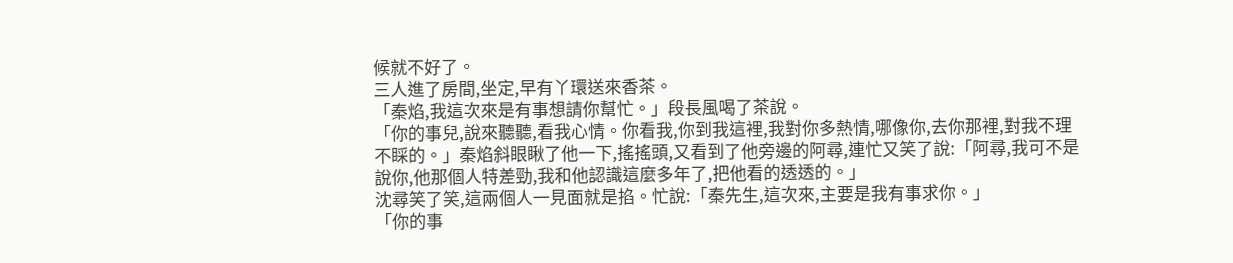候就不好了。
三人進了房間,坐定,早有丫環送來香茶。
「秦焰,我這次來是有事想請你幫忙。」段長風喝了茶說。
「你的事兒,說來聽聽,看我心情。你看我,你到我這裡,我對你多熱情,哪像你,去你那裡,對我不理不睬的。」秦焰斜眼瞅了他一下,搖搖頭,又看到了他旁邊的阿尋,連忙又笑了說:「阿尋,我可不是說你,他那個人特差勁,我和他認識這麼多年了,把他看的透透的。」
沈尋笑了笑,這兩個人一見面就是掐。忙說:「秦先生,這次來,主要是我有事求你。」
「你的事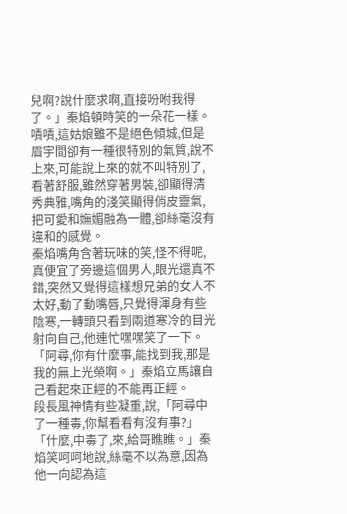兒啊?說什麼求啊,直接吩咐我得了。」秦焰頓時笑的一朵花一樣。
嘖嘖,這姑娘雖不是絕色傾城,但是眉宇間卻有一種很特別的氣質,說不上來,可能說上來的就不叫特別了,看著舒服,雖然穿著男裝,卻顯得清秀典雅,嘴角的淺笑顯得俏皮靈氣,把可愛和嫵媚融為一體,卻絲毫沒有違和的感覺。
秦焰嘴角含著玩味的笑,怪不得呢,真便宜了旁邊這個男人,眼光還真不錯,突然又覺得這樣想兄弟的女人不太好,動了動嘴唇,只覺得渾身有些陰寒,一轉頭只看到兩道寒冷的目光射向自己,他連忙嘿嘿笑了一下。
「阿尋,你有什麼事,能找到我,那是我的無上光榮啊。」秦焰立馬讓自己看起來正經的不能再正經。
段長風神情有些凝重,說,「阿尋中了一種毒,你幫看看有沒有事?」
「什麼,中毒了,來,給哥瞧瞧。」秦焰笑呵呵地說,絲毫不以為意,因為他一向認為這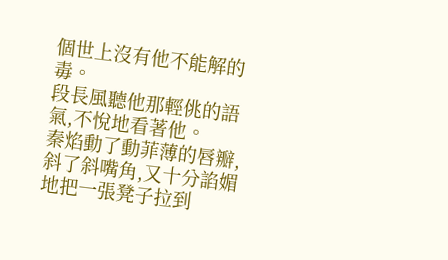個世上沒有他不能解的毒。
段長風聽他那輕佻的語氣,不悅地看著他。
秦焰動了動菲薄的唇瓣,斜了斜嘴角,又十分諂媚地把一張凳子拉到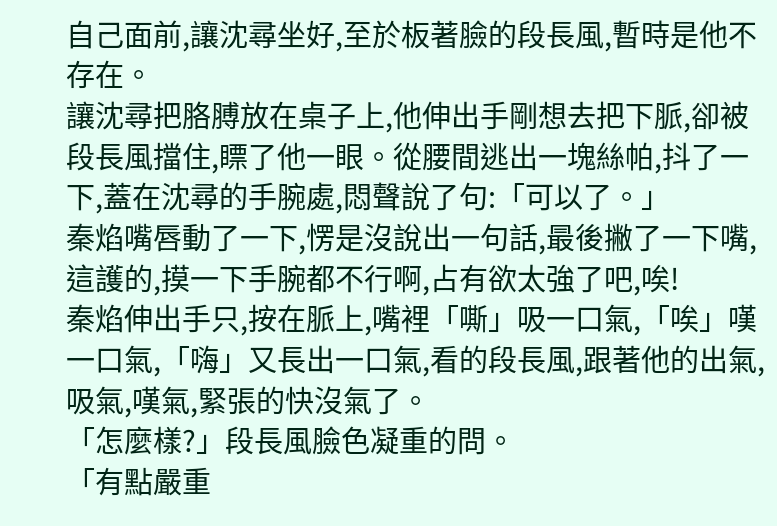自己面前,讓沈尋坐好,至於板著臉的段長風,暫時是他不存在。
讓沈尋把胳膊放在桌子上,他伸出手剛想去把下脈,卻被段長風擋住,瞟了他一眼。從腰間逃出一塊絲帕,抖了一下,蓋在沈尋的手腕處,悶聲說了句:「可以了。」
秦焰嘴唇動了一下,愣是沒說出一句話,最後撇了一下嘴,這護的,摸一下手腕都不行啊,占有欲太強了吧,唉!
秦焰伸出手只,按在脈上,嘴裡「嘶」吸一口氣,「唉」嘆一口氣,「嗨」又長出一口氣,看的段長風,跟著他的出氣,吸氣,嘆氣,緊張的快沒氣了。
「怎麼樣?」段長風臉色凝重的問。
「有點嚴重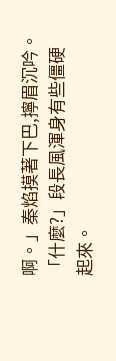啊。」秦焰摸著下巴,擰眉沉吟。
「什麼?」段長風渾身有些僵硬起來。